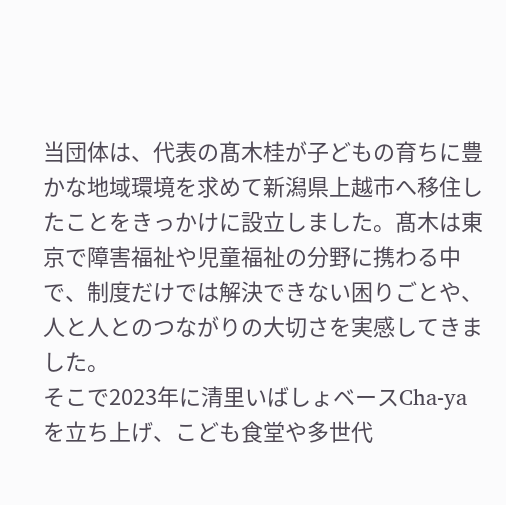当団体は、代表の髙木桂が子どもの育ちに豊かな地域環境を求めて新潟県上越市へ移住したことをきっかけに設立しました。髙木は東京で障害福祉や児童福祉の分野に携わる中で、制度だけでは解決できない困りごとや、人と人とのつながりの大切さを実感してきました。
そこで2023年に清里いばしょベースCha-yaを立ち上げ、こども食堂や多世代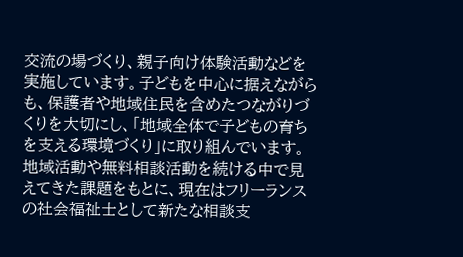交流の場づくり、親子向け体験活動などを実施しています。子どもを中心に据えながらも、保護者や地域住民を含めたつながりづくりを大切にし、「地域全体で子どもの育ちを支える環境づくり」に取り組んでいます。
地域活動や無料相談活動を続ける中で見えてきた課題をもとに、現在はフリーランスの社会福祉士として新たな相談支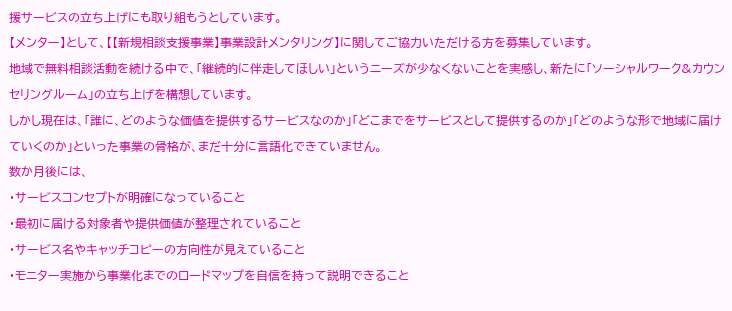援サービスの立ち上げにも取り組もうとしています。
【メンター】として、【【新規相談支援事業】事業設計メンタリング】に関してご協力いただける方を募集しています。
地域で無料相談活動を続ける中で、「継続的に伴走してほしい」というニーズが少なくないことを実感し、新たに「ソーシャルワーク&カウンセリングルーム」の立ち上げを構想しています。
しかし現在は、「誰に、どのような価値を提供するサービスなのか」「どこまでをサービスとして提供するのか」「どのような形で地域に届けていくのか」といった事業の骨格が、まだ十分に言語化できていません。
数か月後には、
・サービスコンセプトが明確になっていること
・最初に届ける対象者や提供価値が整理されていること
・サービス名やキャッチコピーの方向性が見えていること
・モニター実施から事業化までのロードマップを自信を持って説明できること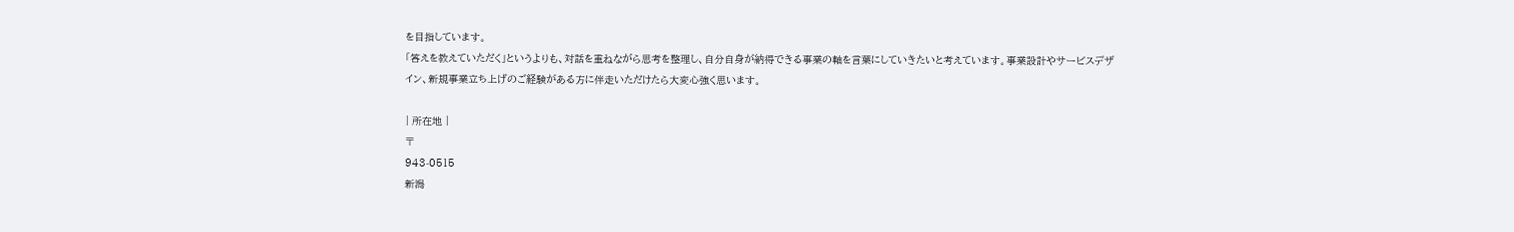を目指しています。
「答えを教えていただく」というよりも、対話を重ねながら思考を整理し、自分自身が納得できる事業の軸を言葉にしていきたいと考えています。事業設計やサービスデザイン、新規事業立ち上げのご経験がある方に伴走いただけたら大変心強く思います。

| 所在地 |
〒
943-0515
新潟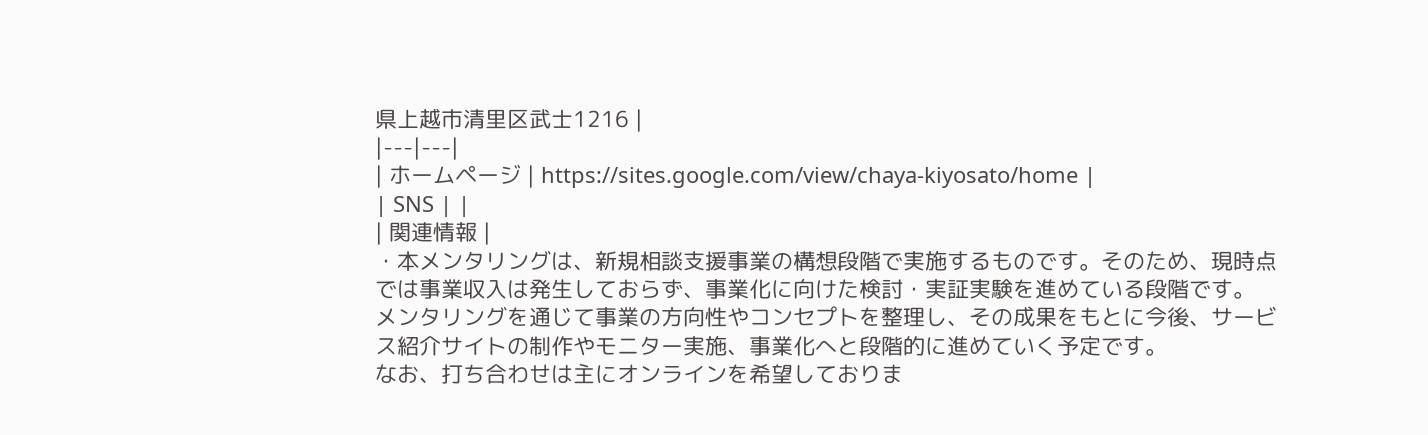県上越市清里区武士1216 |
|---|---|
| ホームページ | https://sites.google.com/view/chaya-kiyosato/home |
| SNS | |
| 関連情報 |
・本メンタリングは、新規相談支援事業の構想段階で実施するものです。そのため、現時点では事業収入は発生しておらず、事業化に向けた検討・実証実験を進めている段階です。
メンタリングを通じて事業の方向性やコンセプトを整理し、その成果をもとに今後、サービス紹介サイトの制作やモニター実施、事業化へと段階的に進めていく予定です。
なお、打ち合わせは主にオンラインを希望しておりま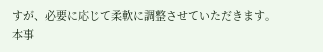すが、必要に応じて柔軟に調整させていただきます。
本事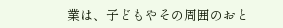業は、子どもやその周囲のおと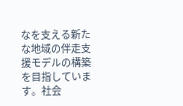なを支える新たな地域の伴走支援モデルの構築を目指しています。社会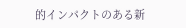的インパクトのある新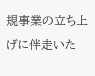規事業の立ち上げに伴走いた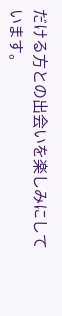だける方との出会いを楽しみにしています。